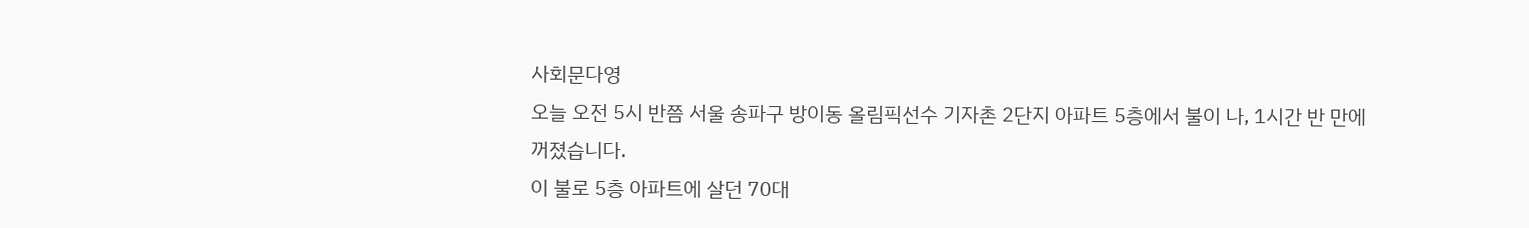사회문다영
오늘 오전 5시 반쯤 서울 송파구 방이동 올림픽선수 기자촌 2단지 아파트 5층에서 불이 나, 1시간 반 만에 꺼졌습니다.
이 불로 5층 아파트에 살던 70대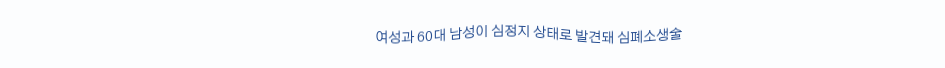여성과 60대 남성이 심정지 상태로 발견돼 심폐소생술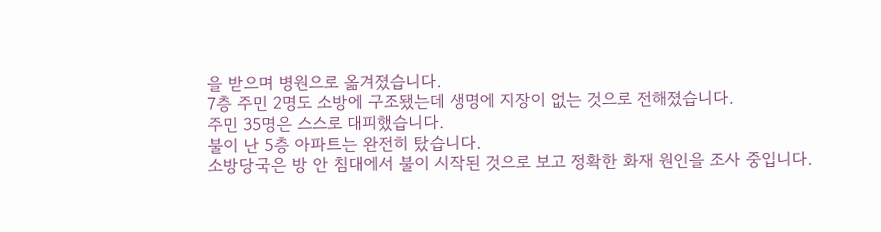을 받으며 병원으로 옮겨졌습니다.
7층 주민 2명도 소방에 구조됐는데 생명에 지장이 없는 것으로 전해졌습니다.
주민 35명은 스스로 대피했습니다.
불이 난 5층 아파트는 완전히 탔습니다.
소방당국은 방 안 침대에서 불이 시작된 것으로 보고 정확한 화재 원인을 조사 중입니다.